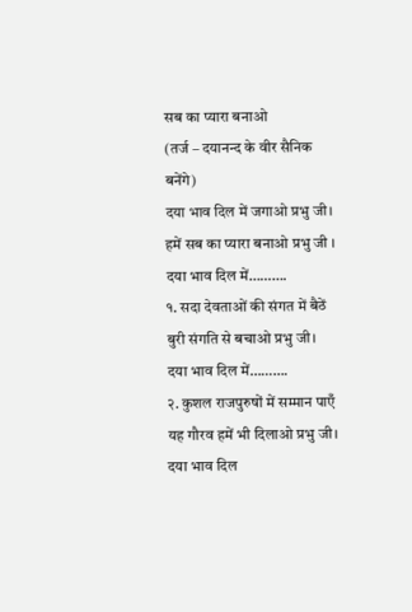सब का प्यारा बनाओ
(तर्ज – दयानन्द के वीर सैनिक बनेंगे)
दया भाव दिल में जगाओ प्रभु जी।
हमें सब का प्यारा बनाओ प्रभु जी ।
दया भाव दिल में……….
१. सदा देवताओं की संगत में बैठें
बुरी संगति से बचाओ प्रभु जी।
दया भाव दिल में……….
२. कुशल राजपुरुषों में सम्मान पाएँ
यह गौरव हमें भी दिलाओ प्रभु जी।
दया भाव दिल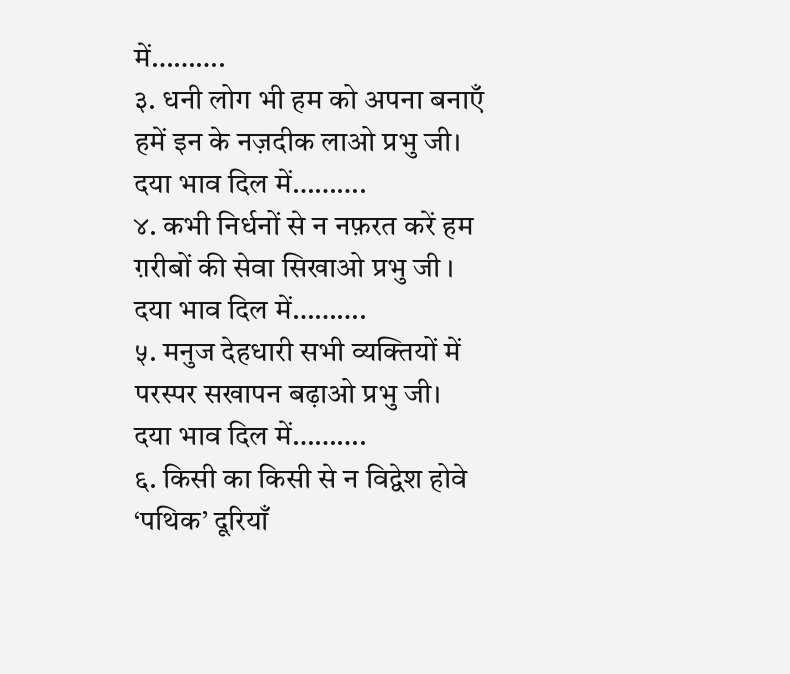में……….
३. धनी लोग भी हम को अपना बनाएँ
हमें इन के नज़दीक लाओ प्रभु जी।
दया भाव दिल में……….
४. कभी निर्धनों से न नफ़रत करें हम
ग़रीबों की सेवा सिखाओ प्रभु जी ।
दया भाव दिल में……….
५. मनुज देहधारी सभी व्यक्तियों में
परस्पर सखापन बढ़ाओ प्रभु जी।
दया भाव दिल में……….
६. किसी का किसी से न विद्वेश होवे
‘पथिक’ दूरियाँ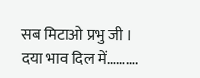सब मिटाओ प्रभु जी ।
दया भाव दिल में……….